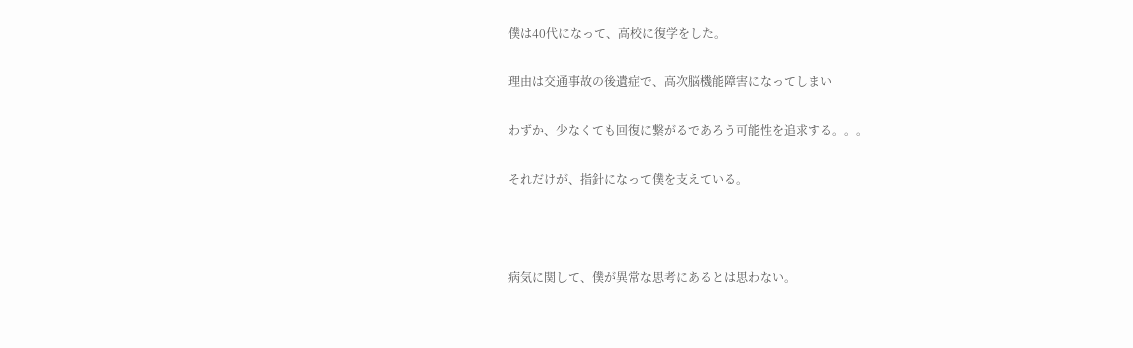僕は40代になって、高校に復学をした。

理由は交通事故の後遺症で、高次脳機能障害になってしまい

わずか、少なくても回復に繋がるであろう可能性を追求する。。。

それだけが、指針になって僕を支えている。



病気に関して、僕が異常な思考にあるとは思わない。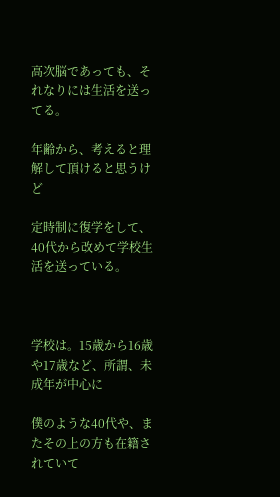高次脳であっても、それなりには生活を送ってる。

年齢から、考えると理解して頂けると思うけど

定時制に復学をして、40代から改めて学校生活を送っている。



学校は。15歳から16歳や17歳など、所謂、未成年が中心に

僕のような40代や、またその上の方も在籍されていて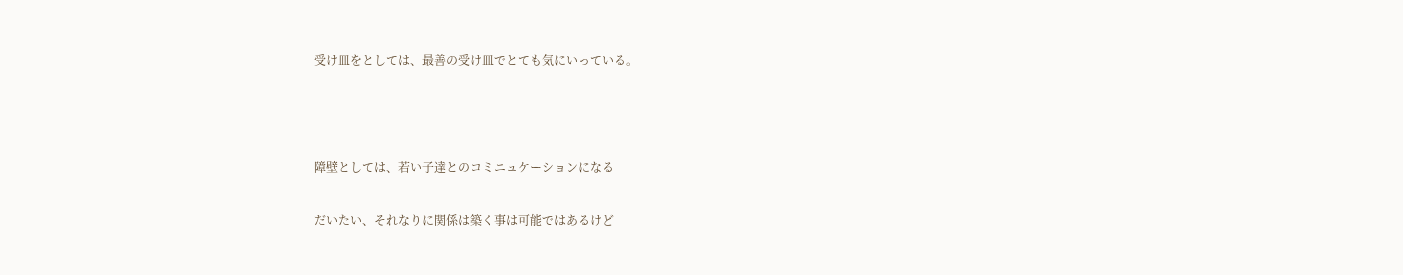受け皿をとしては、最善の受け皿でとても気にいっている。



障壁としては、若い子達とのコミニュケーションになる

だいたい、それなりに関係は築く事は可能ではあるけど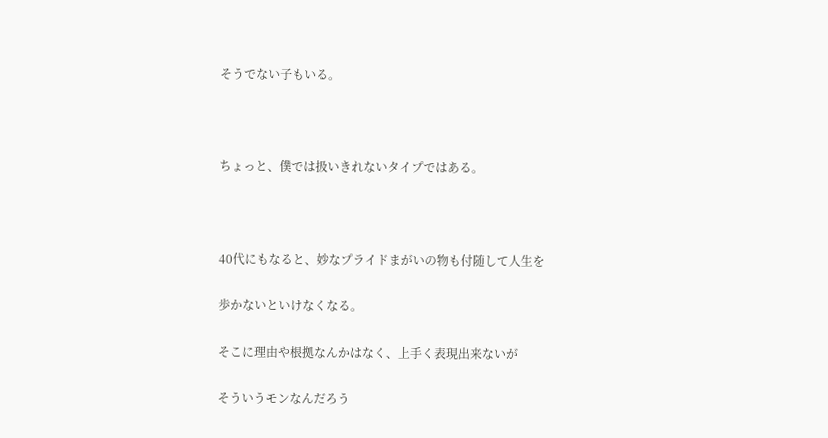そうでない子もいる。



ちょっと、僕では扱いきれないタイプではある。



40代にもなると、妙なプライドまがいの物も付随して人生を

歩かないといけなくなる。

そこに理由や根拠なんかはなく、上手く表現出来ないが

そういうモンなんだろう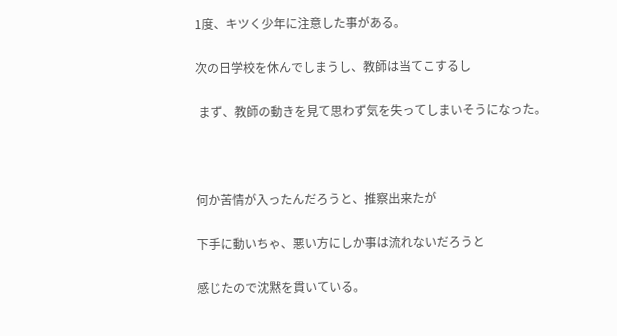1度、キツく少年に注意した事がある。

次の日学校を休んでしまうし、教師は当てこするし

 まず、教師の動きを見て思わず気を失ってしまいそうになった。



何か苦情が入ったんだろうと、推察出来たが

下手に動いちゃ、悪い方にしか事は流れないだろうと

感じたので沈黙を貫いている。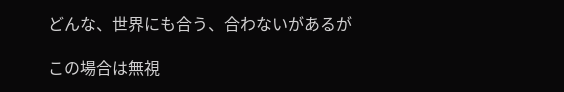どんな、世界にも合う、合わないがあるが

この場合は無視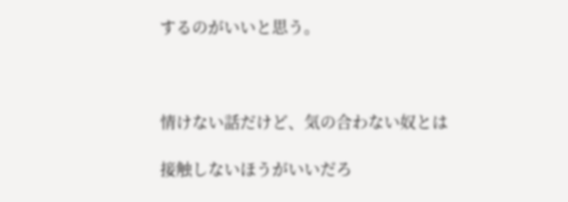するのがいいと思う。



情けない話だけど、気の合わない奴とは

接触しないほうがいいだろ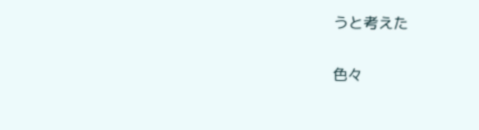うと考えた

色々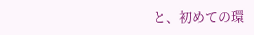と、初めての環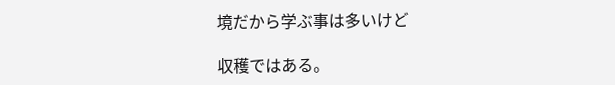境だから学ぶ事は多いけど

収穫ではある。